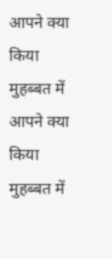आपने क्या किया मुहब्बत में
आपने क्या किया मुहब्बत में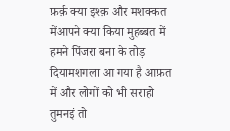फ़र्क़ क्या इश्क़ और मशक्कत मेंआपने क्या किया मुहब्बत में हमने पिंजरा बना के तोड़ दियामशगला आ गया है आफ़त में और लोगों को भी सराहो तुमनइं तो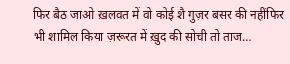फिर बैठ जाओ ख़लवत में वो कोई शै गुज़र बसर की नहींफिर भी शामिल किया ज़रूरत में ख़ुद की सोची तो ताज…